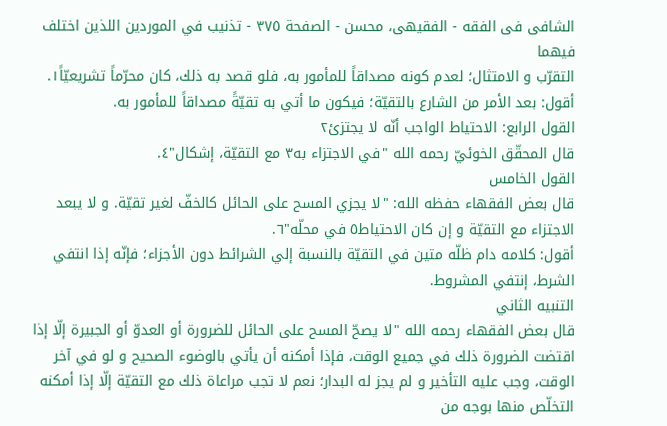الشافی فی الفقه - الفقیهی، محسن - الصفحة ٣٧٥ - تذنيب في الموردين اللذين اختلف فيهما
التقرّب و الامتثال؛ لعدم كونه مصداقاً للمأمور به، فلو قصد به ذلك، كان محرّماً تشريعيّاً١.
أقول: بعد الأمر من الشارع بالتقيّة؛ فيکون ما أتي به تقيّةً مصداقاً للمأمور به.
القول الرابع: الاحتياط الواجب أنّه لا يجتزئ٢
قال المحقّق الخوئيّ رحمه الله "في الاجتزاء به٣ مع التقيّة، إشكال"٤.
القول الخامس
قال بعض الفقهاء حفظه الله: "لا يجزي المسح على الحائل كالخفّ لغير تقيّة. و لا يبعد الاجتزاء مع التقيّة و إن كان الاحتياط٥ في محلّه"٦.
أقول: کلامه دام ظلّه متين في التقيّة بالنسبة إلي الشرائط دون الأجزاء؛ فإنّه إذا انتفي الشرط، إنتفي المشروط.
التنبيه الثاني
قال بعض الفقهاء رحمه الله "لا يصحّ المسح على الحائل للضرورة أو العدوّ أو الجبيرة إلّا إذا اقتضت الضرورة ذلك في جميع الوقت، فإذا أمكنه أن يأتي بالوضوء الصحيح و لو في آخر الوقت، وجب عليه التأخير و لم يجز له البدار؛ نعم لا تجب مراعاة ذلك مع التقيّة إلّا إذا أمكنه التخلّص منها بوجه من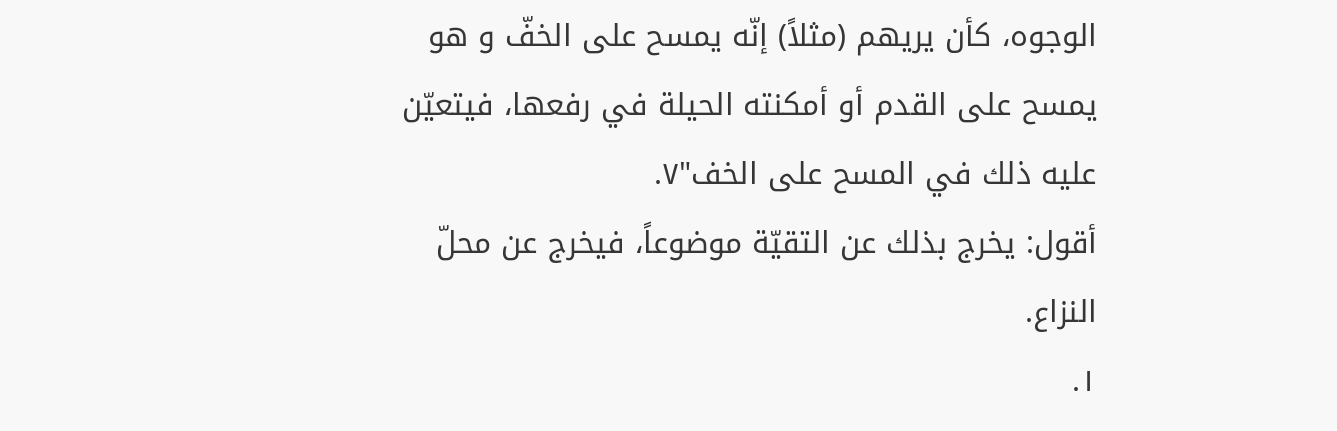الوجوه، كأن يريهم (مثلاً) إنّه يمسح على الخفّ و هو يمسح على القدم أو أمكنته الحيلة في رفعها، فيتعيّن عليه ذلك في المسح على الخف"٧.
أقول: يخرج بذلك عن التقيّة موضوعاً، فيخرج عن محلّ النزاع.
١.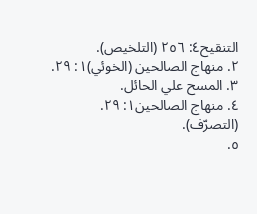التنقيح٤: ٢٥٦ (التلخيص).
٢. منهاج الصالحين (الخوئي)١: ٢٩.
٣. المسح علي الحائل.
٤. منهاج الصالحين١: ٢٩. (التصرّف).
٥.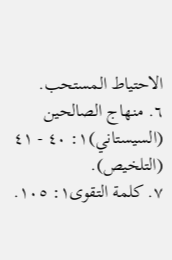الاحتياط المستحب.
٦. منهاج الصالحين (السيستاني)١: ٤٠ - ٤١ (التلخيص).
٧. كلمة التقوى١: ١٠٥.